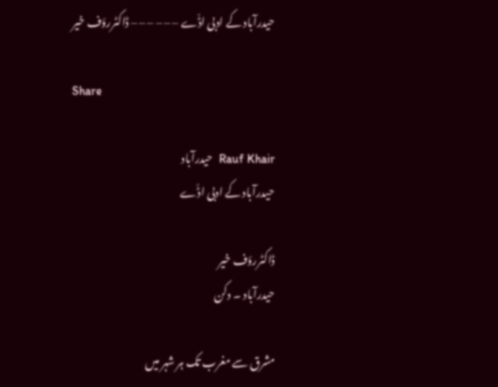حیدرآباد کے ادبی اڈّے – – – – – – ڈاکٹررؤف خیر

Share

Rauf Khair  حیدرآباد
حیدرآباد کے ادبی اڈّے

ڈاکٹررؤف خیر
حیدرآباد ۔ دکن

مشرق سے مغرب تک ہر شہر میں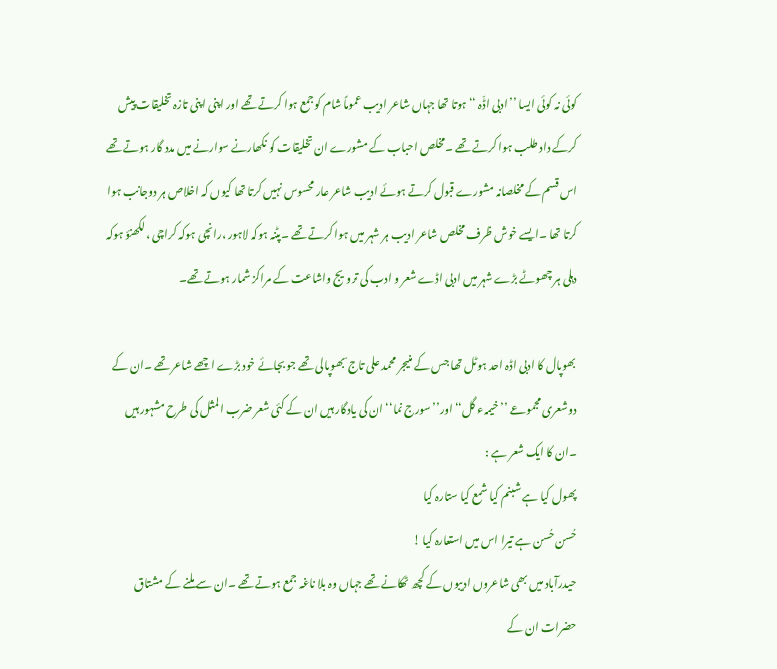کوئی نہ کوئی ایسا ’’ادبی اڈّہ ‘‘ ہوتا تھا جہاں شاعر ادیب عموماً شام کوجمع ہوا کرتے تھے اور اپنی اپنی تازہ تخلیقات پیش کرکے داد طلب ہوا کرتے تھے ۔مخلص احباب کے مشورے ان تخلیقات کو نکھارنے سوارنے میں مدد گار ہوتے تھے اس قسم کے مخلصانہ مشورے قبول کرتے ہوئے ادیب شاعر عار محسوس نہیں کرتا تھا کیوں کہ اخلاص ہر دوجانب ہوا کرتا تھا ۔ایسے خوش ظرف مخلص شاعر ادیب ہر شہر میں ہوا کرتے تھے ۔پٹنہ ہوکہ لاہور ،رانچی ہوکہ کراچی ،لکھنؤ ہوکہ دہلی ہر چھوٹے بڑے شہر میں ادبی اڈے شعر و ادب کی ترویج واشاعت کے مراکز شمار ہوتے تھے۔

بھوپال کا ادبی اڈہ احد ہوٹل تھا جس کے منیجر محمد علی تاج ؔ بھوپالی تھے جو بجائے خود بڑے اچھے شاعر تھے ۔ان کے دوشعری مجموعے ’’خیمہء گل‘‘ اور’’ سورج نما‘‘ ان کی یادگار ہیں ان کے کئی شعر ضرب المثل کی طرح مشہور ہیں ۔ان کا ایک شعر ہے :
پھول کیا ہے شبنم کیا شمع کیا ستارہ کیا
حُسن حُسن ہے تیرا اس میں استعارہ کیا !
حیدرآباد میں بھی شاعروں ادیبوں کے کچھ ٹھکانے تھے جہاں وہ بلا ناغہ جمع ہوتے تھے ۔ان سے ملنے کے مشتاق حضرات ان کے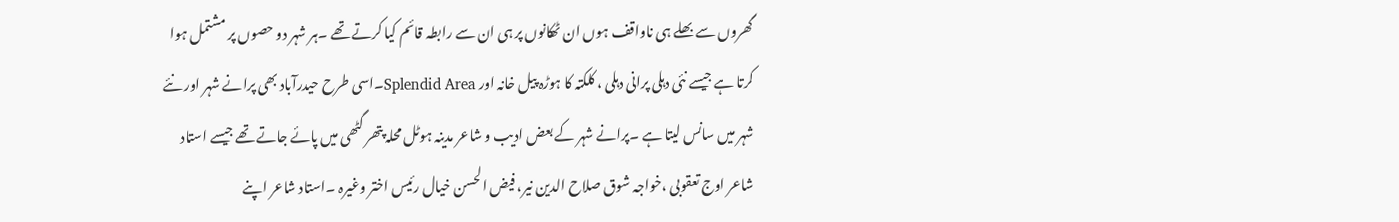گھروں سے بھلے ہی ناواقف ہوں ان ٹھکانوں پر ہی ان سے رابطہ قائم کیا کرتے تھے ۔ہر شہر دو حصوں پر مشتمل ہوا کرتا ہے جیسے نئی دہلی پرانی دہلی ، کلکتہ کا ہوڑہ پیل خانہ اور Splendid Area۔اسی طرح حیدرآباد بھی پرانے شہر اور نئے شہر میں سانس لیتا ہے ۔پرانے شہر کے بعض ادیب و شاعر مدینہ ہوٹل محلہ پتھر گٹھی میں پائے جاتے تھے جیسے استاد شاعر اوج تعقوبی ،خواجہ شوق صلاح الدین نیر، فیض الحسن خیال رئیس اختر وغیرہ ۔استاد شاعر اپنے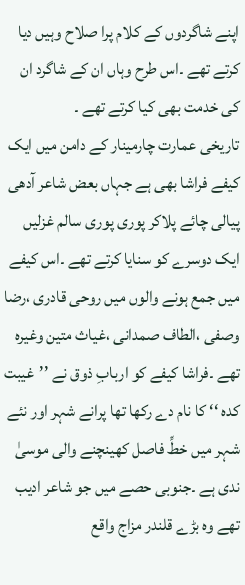اپنے شاگردوں کے کلام پرا صلاح وہیں دیا کرتے تھے ۔اس طرح وہاں ان کے شاگرد ان کی خدمت بھی کیا کرتے تھے ۔
تاریخی عمارت چارمینار کے دامن میں ایک کیفے فراشا بھی ہے جہاں بعض شاعر آدھی پیالی چائے پلاکر پوری پوری سالم غزلیں ایک دوسرے کو سنایا کرتے تھے ۔اس کیفے میں جمع ہونے والوں میں روحی قادری ،رضا وصفی ،الطاف صمدانی ،غیاث متین وغیرہ تھے ۔فراشا کیفے کو اربابِ ذوق نے ’’غیبت کدہ ‘‘ کا نام دے رکھا تھا پرانے شہر اور نئے شہر میں خطِّ فاصل کھینچنے والی موسیٰ ندی ہے ۔جنوبی حصے میں جو شاعر ادیب تھے وہ بڑے قلندر مزاج واقع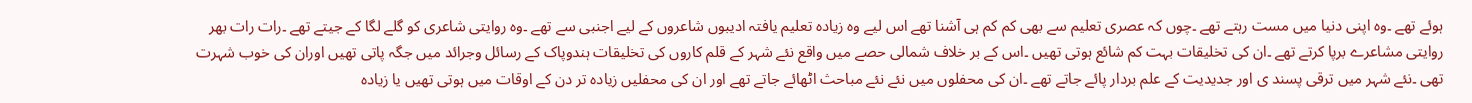ہوئے تھے ۔وہ اپنی دنیا میں مست رہتے تھے ۔چوں کہ عصری تعلیم سے بھی کم کم ہی آشنا تھے اس لیے وہ زیادہ تعلیم یافتہ ادیبوں شاعروں کے لیے اجنبی سے تھے ۔وہ روایتی شاعری کو گلے لگا کے جیتے تھے ۔رات رات بھر روایتی مشاعرے برپا کرتے تھے ۔ان کی تخلیقات بہت کم شائع ہوتی تھیں ۔اس کے بر خلاف شمالی حصے میں واقع نئے شہر کے قلم کاروں کی تخلیقات ہندوپاک کے رسائل وجرائد میں جگہ پاتی تھیں اوران کی خوب شہرت تھی ۔نئے شہر میں ترقی پسند ی اور جدیدیت کے علم بردار پائے جاتے تھے ۔ان کی محفلوں میں نئے نئے مباحث اٹھائے جاتے تھے اور ان کی محفلیں زیادہ تر دن کے اوقات میں ہوتی تھیں یا زیادہ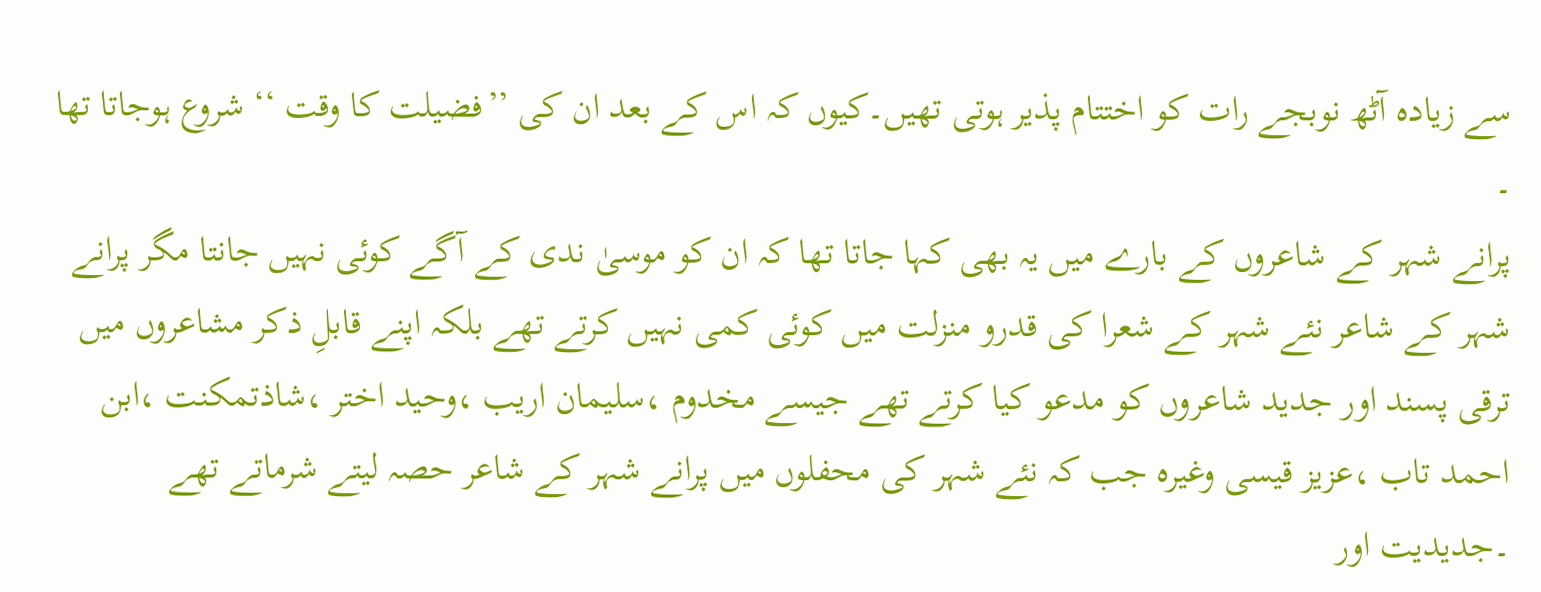سے زیادہ آٹھ نوبجے رات کو اختتام پذیر ہوتی تھیں۔کیوں کہ اس کے بعد ان کی ’’فضیلت کا وقت ‘‘ شروع ہوجاتا تھا ۔
پرانے شہر کے شاعروں کے بارے میں یہ بھی کہا جاتا تھا کہ ان کو موسیٰ ندی کے آگے کوئی نہیں جانتا مگر پرانے شہر کے شاعر نئے شہر کے شعرا کی قدرو منزلت میں کوئی کمی نہیں کرتے تھے بلکہ اپنے قابلِ ذکر مشاعروں میں ترقی پسند اور جدید شاعروں کو مدعو کیا کرتے تھے جیسے مخدوم ،سلیمان اریب ،وحید اختر ،شاذتمکنت ،ابن احمد تاب ،عزیز قیسی وغیرہ جب کہ نئے شہر کی محفلوں میں پرانے شہر کے شاعر حصہ لیتے شرماتے تھے ۔جدیدیت اور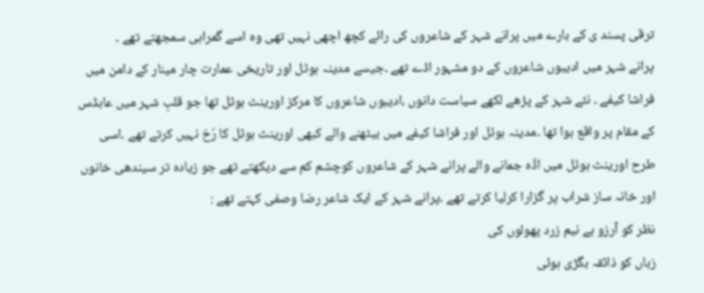ترقی پسند ی کے بارے میں پرانے شہر کے شاعروں کی رائے کچھ اچھی نہیں تھی وہ اسے گمراہی سمجھتے تھے ۔
پرانے شہر میں ادیبوں شاعروں کے دو مشہور اڈے تھے ۔جیسے مدینہ ہوٹل اور تاریخی عمارت چار مینار کے دامن میں فراشا کیفے ۔ نئے شہر کے پڑھے لکھے سیاست دانوں ،ادیبوں شاعروں کا مرکز اورینٹ ہوٹل تھا جو قلبِ شہر میں عابڈس کے مقام پر واقع ہوا تھا ۔مدینہ ہوٹل اور فراشا کیفے میں بیٹھنے والے کبھی اورینٹ ہوٹل کا رُخ نہیں کرتے تھے ۔اسی طرح اورینٹ ہوٹل میں اڈّہ جمانے والے پرانے شہر کے شاعروں کوچشم کم سے دیکھتے تھے جو زیادہ تر سیندھی خانوں اور خانہ ساز شراب پر گزارا کرلیا کرتے تھے ۔پرانے شہر کے ایک شاعر رضا وصفی کہتے تھے :
نظر کو آرزو ہے نیم زرد پھولوں کی
زباں کو ذائقہ بگڑی ہوئی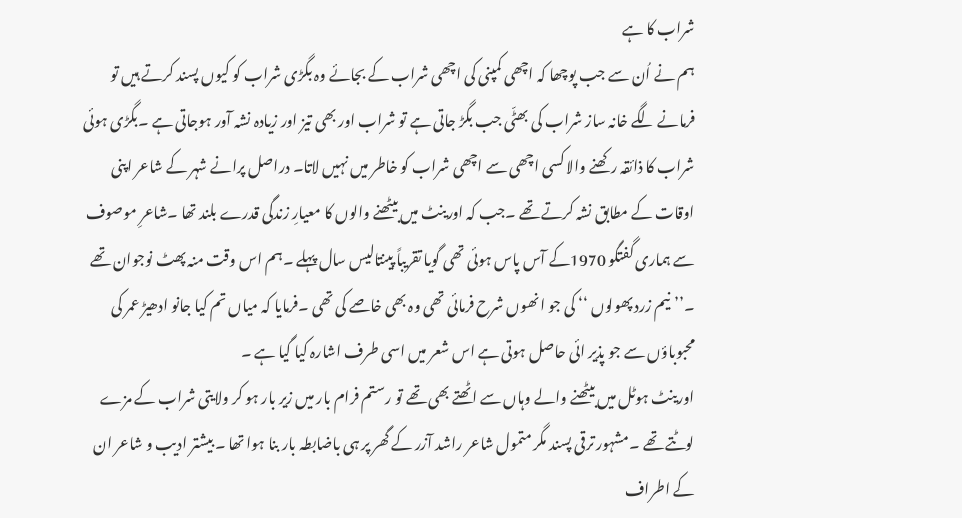شراب کا ہے
ہم نے اُن سے جب پوچھا کہ اچھی کمپنی کی اچھی شراب کے بجائے وہ بگڑی شراب کو کیوں پسند کرتے ہیں تو فرمانے لگے خانہ ساز شراب کی بھٹّی جب بگڑ جاتی ہے تو شراب اور بھی تیز اور زیادہ نشہ آور ہوجاتی ہے ۔بگڑی ہوئی شراب کا ذائقہ رکھنے والا کسی اچھی سے اچھی شراب کو خاطر میں نہیں لاتا۔ دراصل پرانے شہر کے شاعر اپنی اوقات کے مطابق نشہ کرتے تھے ۔جب کہ اورینٹ میں بیٹھنے والوں کا معیارِ زندگی قدرے بلند تھا ۔شاعرِ موصوف سے ہماری گفتگو 1970کے آس پاس ہوئی تھی گویا تقریباً پینتالیس سال پہلے ۔ہم اس وقت منہ پھٹ نوجوان تھے ۔’’نیم زرد پھولوں ‘‘ کی جو انھوں شرح فرمائی تھی وہ بھی خاصے کی تھی ۔فرمایا کہ میاں تم کیا جانو ادھیڑ عمر کی محبوباؤں سے جو پذیر ائی حاصل ہوتی ہے اس شعر میں اسی طرف اشارہ کیا گیا ہے ۔
اورینٹ ہوٹل میں بیٹھنے والے وہاں سے اٹھتے بھی تھے تو رستم فرام بار میں زیر بار ہو کر ولایتی شراب کے مزے لوٹتے تھے ۔مشہور ترقی پسند مگر متمول شاعر راشد آزر کے گھر پر ہی باضابطہ بار بنا ہوا تھا ۔ بیشتر ادیب و شاعر ان کے اطراف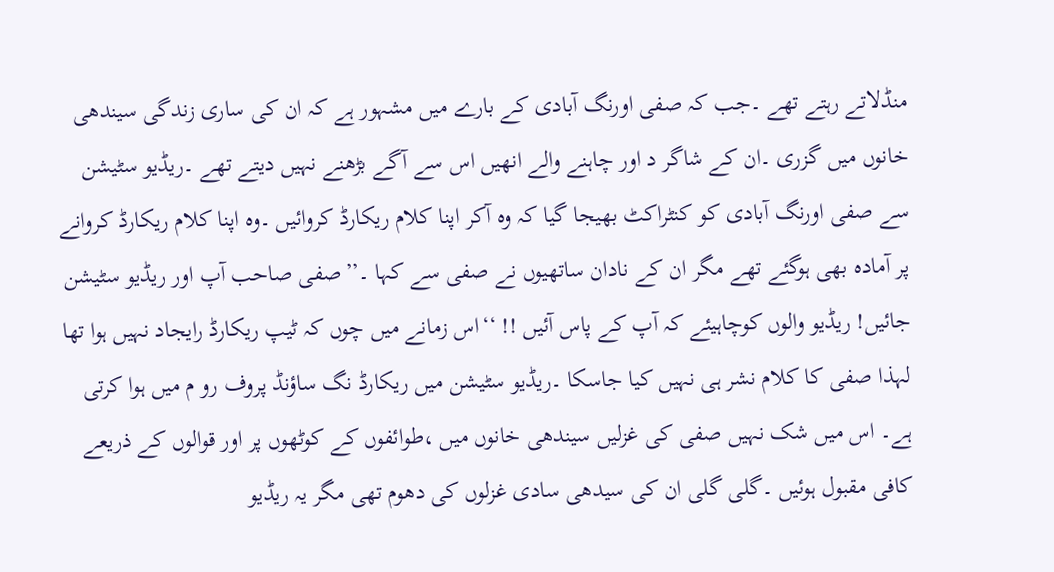منڈلاتے رہتے تھے ۔جب کہ صفی اورنگ آبادی کے بارے میں مشہور ہے کہ ان کی ساری زندگی سیندھی خانوں میں گزری ۔ان کے شاگر د اور چاہنے والے انھیں اس سے آگے بڑھنے نہیں دیتے تھے ۔ریڈیو سٹیشن سے صفی اورنگ آبادی کو کنٹراکٹ بھیجا گیا کہ وہ آکر اپنا کلام ریکارڈ کروائیں ۔وہ اپنا کلام ریکارڈ کروانے پر آمادہ بھی ہوگئے تھے مگر ان کے نادان ساتھیوں نے صفی سے کہا ۔’’صفی صاحب آپ اور ریڈیو سٹیشن جائیں! ریڈیو والوں کوچاہیئے کہ آپ کے پاس آئیں !! ‘‘اس زمانے میں چوں کہ ٹیپ ریکارڈ رایجاد نہیں ہوا تھا لہذا صفی کا کلام نشر ہی نہیں کیا جاسکا ۔ریڈیو سٹیشن میں ریکارڈ نگ ساؤنڈ پروف رو م میں ہوا کرتی ہے۔ اس میں شک نہیں صفی کی غزلیں سیندھی خانوں میں ،طوائفوں کے کوٹھوں پر اور قوالوں کے ذریعے کافی مقبول ہوئیں ۔گلی گلی ان کی سیدھی سادی غزلوں کی دھوم تھی مگر یہ ریڈیو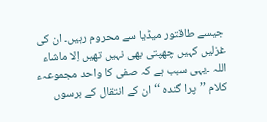جیسے طاقتور میڈیا سے محروم رہیں۔ ان کی غزلیں کہیں چھپتی بھی نہیں تھیں اِلا ماشاء اللہ ۔یہی سبب ہے کہ صفی کا واحد مجموعہء کلام ’’پرا گندہ ‘‘ ان کے انتقال کے برسوں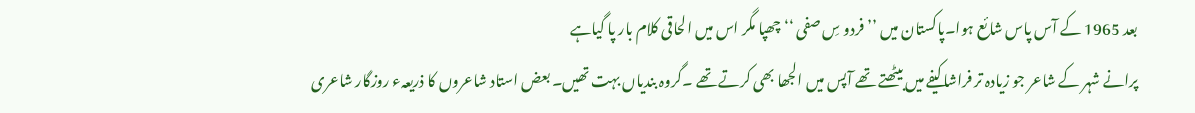بعد 1965 کے آس پاس شائع ہوا۔پاکستان میں ’’فردو سِ صفی ‘‘ چھپا مگر اس میں الحاقی کلام بار پا گیاہے
پرانے شہر کے شاعر جو زیادہ تر فراشا کیفے میں بیٹھتے تھے آپس میں الجھا بھی کرتے تھے ۔گروہ بندیاں بہت تھیں۔ بعض استاد شاعروں کا ذریعہء روزگار شاعری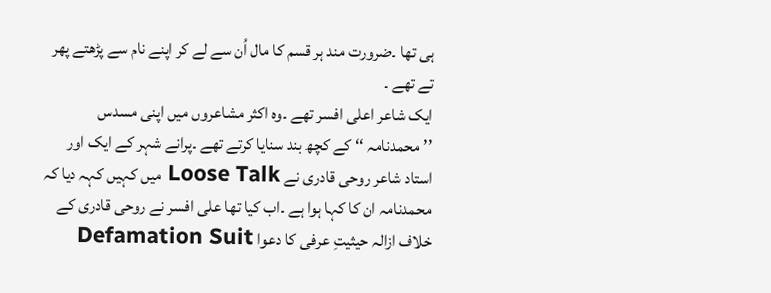ہی تھا ۔ضرورت مند ہر قسم کا مال اُن سے لے کر اپنے نام سے پڑھتے پھر تے تھے ۔
ایک شاعر اعلی افسر تھے ۔وہ اکثر مشاعروں میں اپنی مسدس ’’محمدنامہ ‘‘ کے کچھ بند سنایا کرتے تھے ۔پرانے شہر کے ایک اور استاد شاعر روحی قادری نے Loose Talk میں کہیں کہہ دیا کہ محمدنامہ ان کا کہا ہوا ہے ۔اب کیا تھا علی افسر نے روحی قادری کے خلاف ازالہ حیثیتِ عرفی کا دعوا Defamation Suit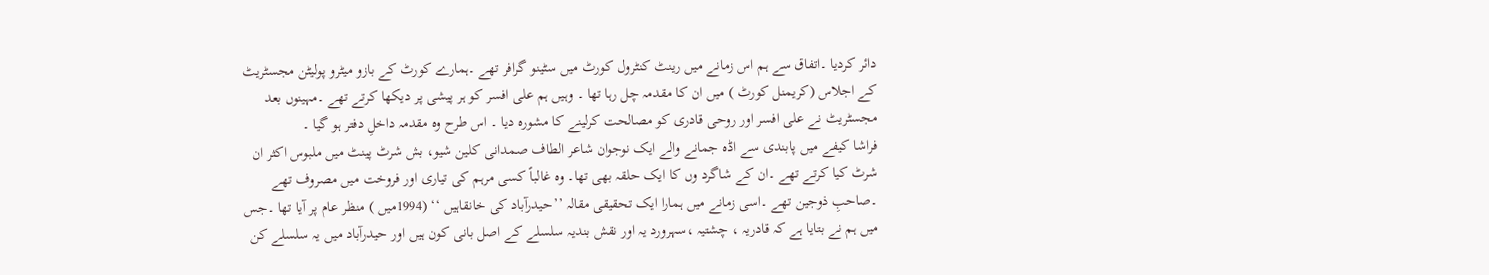دائر کردیا ۔اتفاق سے ہم اس زمانے میں رینٹ کنٹرول کورٹ میں سٹینو گرافر تھے ۔ہمارے کورٹ کے بازو میٹرو پولیٹن مجسٹریٹ کے اجلاس (کریمنل کورٹ ) میں ان کا مقدمہ چل رہا تھا ۔ وہیں ہم علی افسر کو ہر پیشی پر دیکھا کرتے تھے ۔مہینوں بعد مجسٹریٹ نے علی افسر اور روحی قادری کو مصالحت کرلینے کا مشورہ دیا ۔ اس طرح وہ مقدمہ داخلِ دفتر ہو گیا ۔
فراشا کیفے میں پابندی سے اڈہ جمانے والے ایک نوجوان شاعر الطاف صمدانی کلین شیو، بش شرٹ پینٹ میں ملبوس اکثر ان شرٹ کیا کرتے تھے ۔ان کے شاگرد وں کا ایک حلقہ بھی تھا۔ وہ غالباً کسی مرہم کی تیاری اور فروخت میں مصروف تھے ۔صاحبِ ذوجین تھے ۔اسی زمانے میں ہمارا ایک تحقیقی مقالہ ’’حیدرآباد کی خانقاہیں ‘‘ (1994میں ) منظر عام پر آیا تھا ۔جس میں ہم نے بتایا ہے کہ قادریہ ، چشتیہ ،سہرورد یہ اور نقش بندیہ سلسلے کے اصل بانی کون ہیں اور حیدرآباد میں یہ سلسلے کن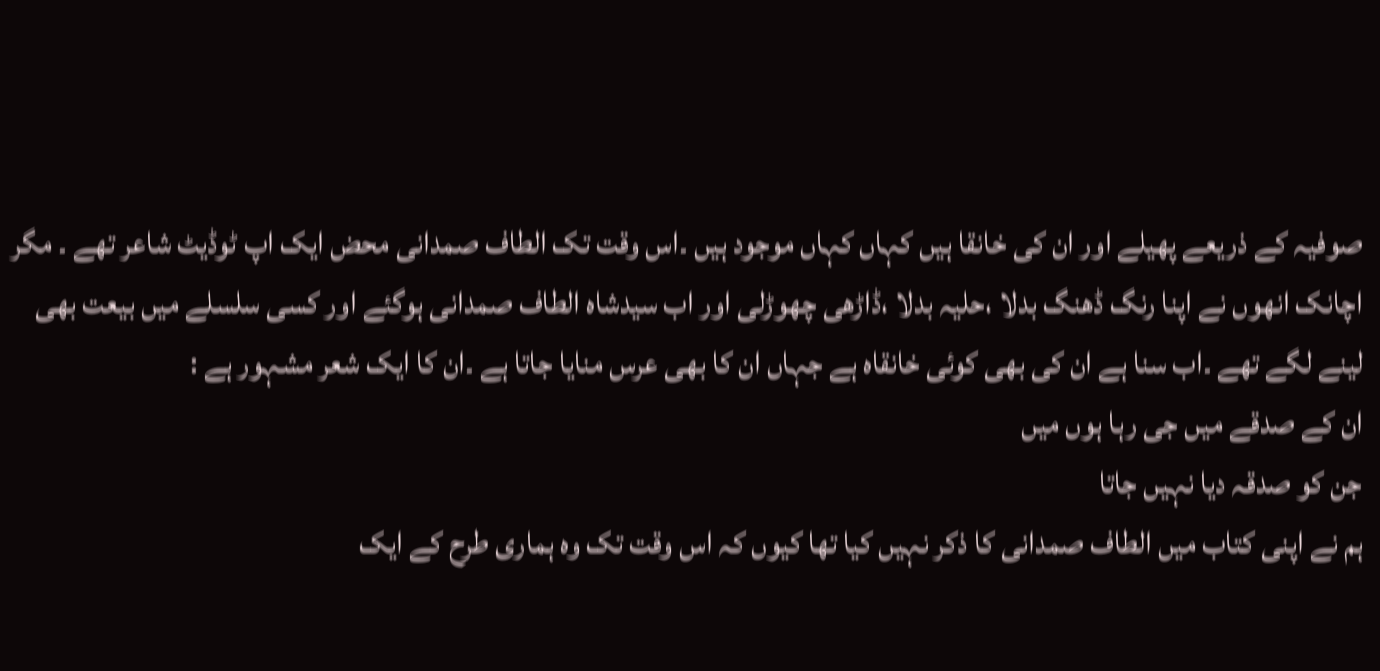صوفیہ کے ذریعے پھیلے اور ان کی خانقا ہیں کہاں کہاں موجود ہیں ۔اس وقت تک الطاف صمدانی محض ایک اپ ٹوڈیٹ شاعر تھے ۔ مگر اچانک انھوں نے اپنا رنگ ڈھنگ بدلا ،حلیہ بدلا ،ڈاڑھی چھوڑلی اور اب سیدشاہ الطاف صمدانی ہوگئے اور کسی سلسلے میں بیعت بھی لینے لگے تھے ۔اب سنا ہے ان کی بھی کوئی خانقاہ ہے جہاں ان کا بھی عرس منایا جاتا ہے ۔ان کا ایک شعر مشہور ہے :
ان کے صدقے میں جی رہا ہوں میں
جن کو صدقہ دیا نہیں جاتا
ہم نے اپنی کتاب میں الطاف صمدانی کا ذکر نہیں کیا تھا کیوں کہ اس وقت تک وہ ہماری طرح کے ایک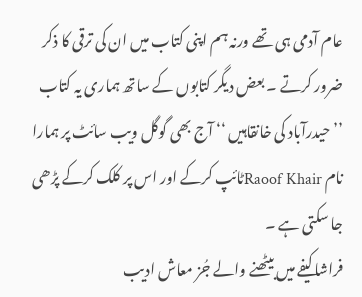عام آدمی ہی تھے ورنہ ہم اپنی کتاب میں ان کی ترقی کا ذکر ضرور کرتے ۔ بعض دیگر کتابوں کے ساتھ ہماری یہ کتاب ’’حیدرآباد کی خانقاہیں ‘‘ آج بھی گوگل ویب سائٹ پر ہمارا نام Raoof Khairٹائپ کرکے اور اس پر کلک کرکے پڑھی جا سکتی ہے ۔
فراشا کیفے میں بیٹھنے والے جُز معاش ادیب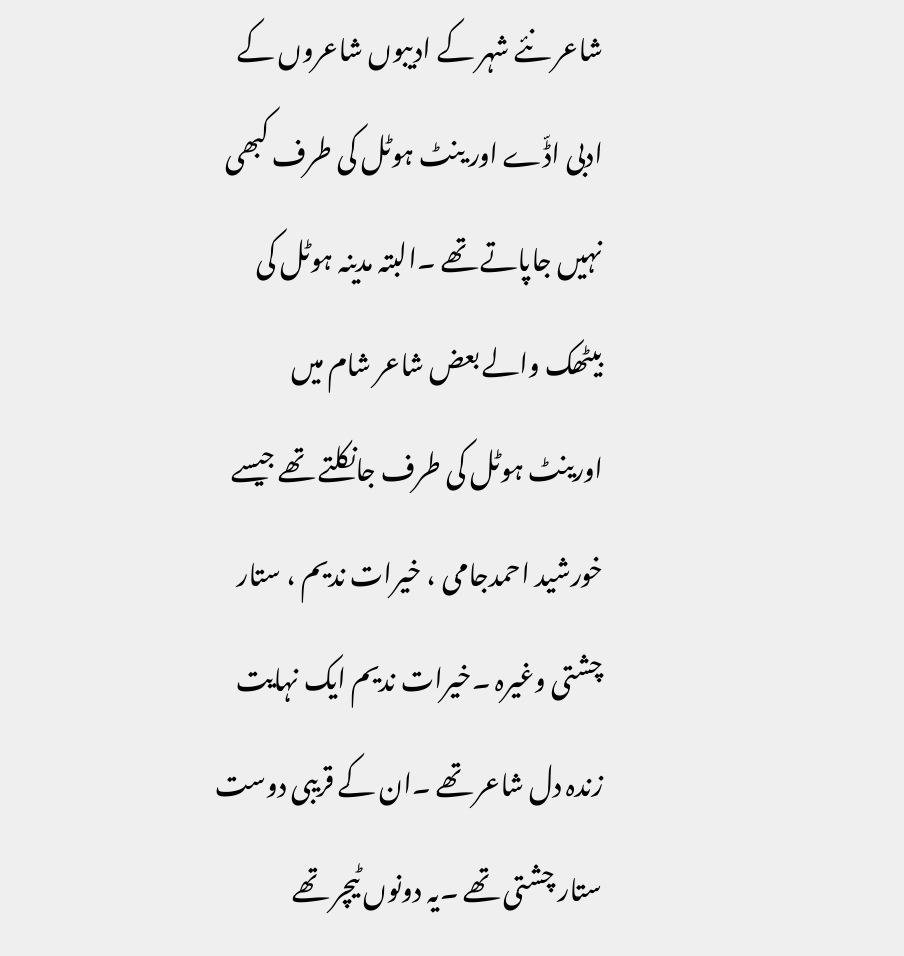شاعر نئے شہر کے ادیبوں شاعروں کے ادبی اڈّے اور ینٹ ہوٹل کی طرف کبھی نہیں جاپاتے تھے ۔البتہ مدینہ ہوٹل کی بیٹھک والے بعض شاعر شام میں اورینٹ ہوٹل کی طرف جانکلتے تھے جیسے خورشید احمدجامی ، خیرات ندیم ، ستار چشتی وغیرہ ۔خیرات ندیم ایک نہایت زندہ دل شاعر تھے ۔ان کے قریبی دوست ستار چشتی تھے ۔یہ دونوں ٹیچر تھے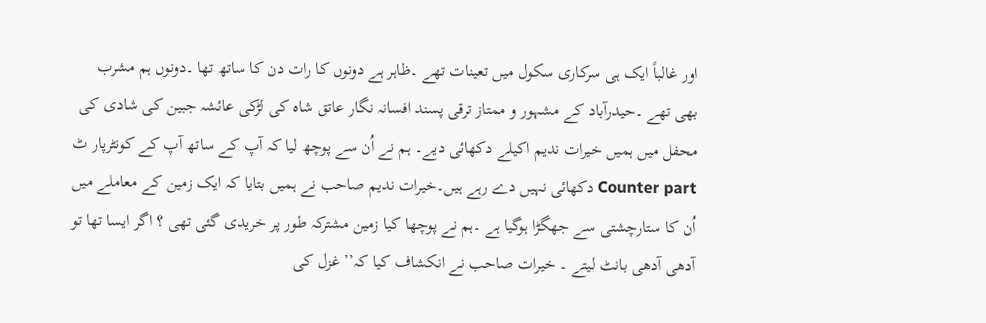اور غالباً ایک ہی سرکاری سکول میں تعینات تھے ۔ظاہر ہے دونوں کا رات دن کا ساتھ تھا ۔دونوں ہم مشرب بھی تھے ۔حیدرآباد کے مشہور و ممتاز ترقی پسند افسانہ نگار عاتق شاہ کی لڑکی عائشہ جبین کی شادی کی محفل میں ہمیں خیرات ندیم اکیلے دکھائی دیے۔ ہم نے اُن سے پوچھ لیا کہ آپ کے ساتھ آپ کے کونٹرپار ٹ Counter part دکھائی نہیں دے رہے ہیں۔خیرات ندیم صاحب نے ہمیں بتایا کہ ایک زمین کے معاملے میں اُن کا ستارچشتی سے جھگڑا ہوگیا ہے ۔ہم نے پوچھا کیا زمین مشترکہ طور پر خریدی گئی تھی ؟ اگر ایسا تھا تو آدھی آدھی بانٹ لیتے ۔ خیرات صاحب نے انکشاف کیا کہ’’ غزل کی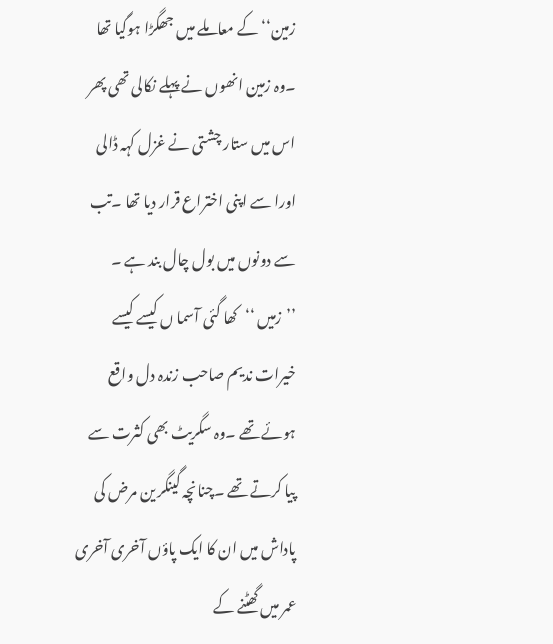زمین‘‘ کے معاملے میں جھگڑا ہوگیا تھا ۔وہ زمین انھوں نے پہلے نکالی تھی پھر اس میں ستار چشتی نے غزل کہہ ڈالی اورا سے اپنی اختراع قرار دیا تھا ۔تب سے دونوں میں بول چال بند ہے ۔
’’زمیں ‘‘کھا گئی آسما ں کیسے کیسے
خیرات ندیم صاحب زندہ دل واقع ہوئے تھے ۔وہ سگریٹ بھی کثرت سے پیا کرتے تھے ۔چنانچہ گینگر ین مرض کی پاداش میں ان کا ایک پاؤں آخری آخری عمر میں گھٹنے کے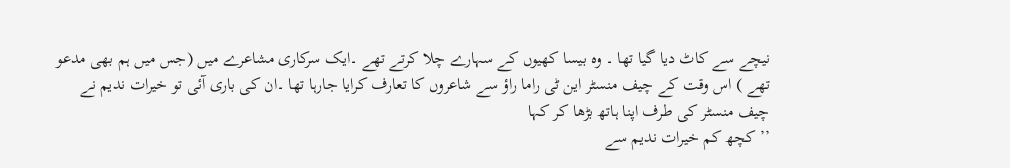نیچے سے کاٹ دیا گیا تھا ۔ وہ بیسا کھیوں کے سہارے چلا کرتے تھے ۔ایک سرکاری مشاعرے میں (جس میں ہم بھی مدعو تھے ) اس وقت کے چیف منسٹر این ٹی راما راؤ سے شاعروں کا تعارف کرایا جارہا تھا ۔ان کی باری آئی تو خیرات ندیم نے چیف منسٹر کی طرف اپنا ہاتھ بڑھا کر کہا
’’کچھ کم خیرات ندیم سے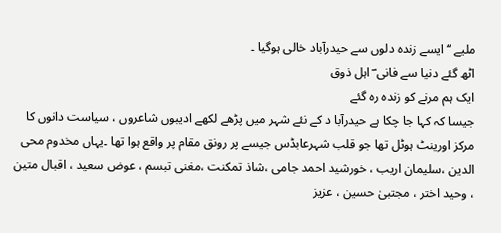ملیے ‘‘ ایسے زندہ دلوں سے حیدرآباد خالی ہوگیا ۔
اٹھ گئے دنیا سے فانی ؔ اہل ذوق
ایک ہم مرنے کو زندہ رہ گئے
جیسا کہ کہا جا چکا ہے حیدرآبا د کے نئے شہر میں پڑھے لکھے ادیبوں شاعروں ، سیاست دانوں کا مرکز اورینٹ ہوٹل تھا جو قلب شہرعابڈس جیسے پر رونق مقام پر واقع ہوا تھا ۔یہاں مخدوم محی الدین ،سلیمان اریب ، خورشید احمد جامی ،شاذ تمکنت ،مغنی تبسم ، عوض سعید ، اقبال متین ، وحید اختر ، مجتبیٰ حسین ، عزیز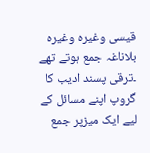قیسی وغیرہ وغیرہ بلاناغہ جمع ہوتے تھے ۔ترقی پسند ادیب کا گروپ اپنے مسائل کے لیے ایک میزپر جمع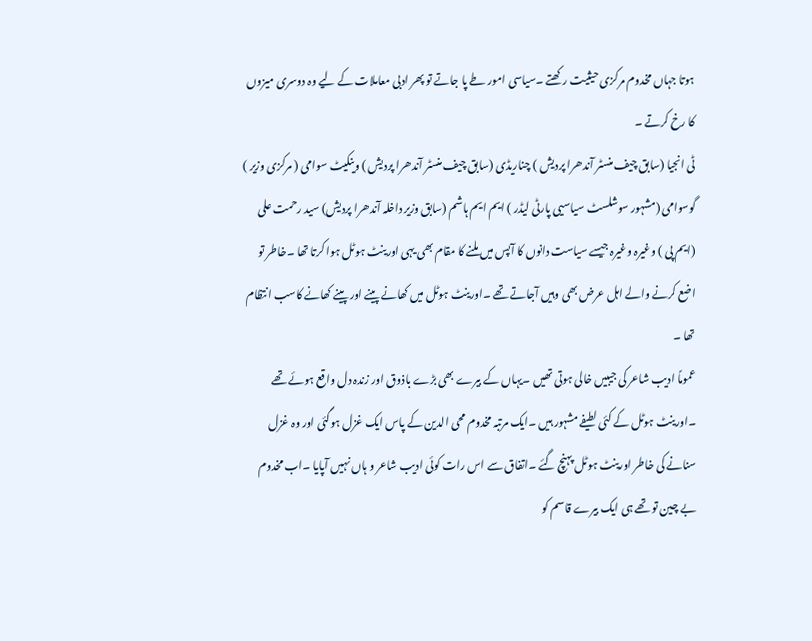ہوتا جہاں مخدوم مرکزی حیثیت رکھتے ۔سیاسی امور طے پا جاتے تو پھر ادبی معاملات کے لیے وہ دوسری میزوں کا رخ کرتے ۔
ٹی انجیا (سابق چیف منسٹر آندھرا پردیش ) چناریڈی (سابق چیف منسٹر آندھرا پردیش ) وینکیٹ سوامی ( مرکزی وزیر ) گوسوامی (مشہور سوشلسٹ سیاسیی پارٹی لیڈر ) ایم ایم ہاشم (سابق وزیر داخلہ آندھرا پردیش) سید رحمت علی (ایم پی ) وغیرہ وغیرہ جیسے سیاست دانوں کا آپس میں ملنے کا مقام بھی یہی اورینٹ ہوٹل ہوا کرتا تھا ۔خاطر تو اضع کرنے والے اہل عرض بھی وہیں آجاتے تھے ۔اورینٹ ہوٹل میں کھانے پینے اور پینے کھانے کاسب انتظام تھا ۔
عموماً ادیب شاعر کی جیبیں خالی ہوتی تھیں ۔یہاں کے بیرے بھی بڑے باذوق اور زندہ دل واقع ہوئے تھے ۔اورینٹ ہوٹل کے کئی لطیفے مشہور ہیں ۔ایک مرتبہ مخدوم محی الدین کے پاس ایک غزل ہوگئی اور وہ غزل سنانے کی خاطر اورینٹ ہوٹل پہنچ گئے ۔اتفاق سے اس رات کوئی ادیب شاعر و ہاں نہیں آپایا ۔اب مخدوم بے چین تو تھے ہی ایک بیرے قاسم کو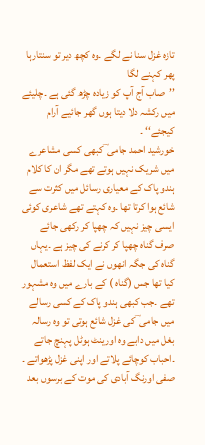تازہ غزل سنا نے لگے ۔وہ کچھ دیر تو سنتارہا پھر کہنے لگا
’’صاب آج آپ کو زیادہ چڑھ گئی ہے ۔چلیئے میں رکشہ دلا دیتا ہوں گھر جائیے آرام کیجئے‘‘ ۔
خورشید احمد جامی ؔ کبھی کسی مشاعرے میں شریک نہیں ہوتے تھے مگر ان کا کلام ہندو پاک کے معیاری رسائل میں کثرت سے شائع ہوا کرتا تھا ۔وہ کہتے تھے شاعری کوئی ایسی چیز نہیں کہ چھپا کر رکھی جائے صرف گناہ چھپا کر کرنے کی چیز ہے ۔یہاں گناہ کی جگہ انھوں نے ایک لفظ استعمال کیا تھا جس (گناہ ) کے بارے میں وہ مشہور تھے ۔جب کبھی ہندو پاک کے کسی رسالے میں جامی ؔ کی غزل شائع ہوتی تو وہ رسالہ بغل میں دابے وہ اورینٹ ہوٹل پہنچ جاتے ۔احباب کوچائے پلاتے اور اپنی غزل پڑھواتے ۔
صفی اورنگ آبادی کی موت کے برسوں بعد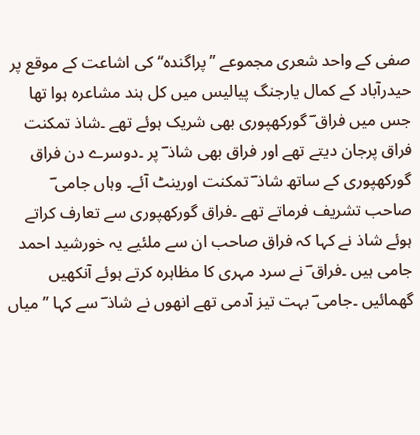صفی کے واحد شعری مجموعے ’’پراگندہ‘‘ کی اشاعت کے موقع پر حیدرآباد کے کمال یارجنگ پیالیس میں کل ہند مشاعرہ ہوا تھا جس میں فراق ؔ گورکھپوری بھی شریک ہوئے تھے ۔شاذ تمکنت فراق پرجان دیتے تھے اور فراق بھی شاذ ؔ پر ۔دوسرے دن فراق گورکھپوری کے ساتھ شاذ ؔ تمکنت اورینٹ آئے۔ وہاں جامی ؔ صاحب تشریف فرماتے تھے ۔فراق گورکھپوری سے تعارف کراتے ہوئے شاذ نے کہا کہ فراق صاحب ان سے ملئیے یہ خورشید احمد جامی ہیں ۔فراق ؔ نے سرد مہری کا مظاہرہ کرتے ہوئے آنکھیں گھمائیں ۔جامی ؔ بہت تیز آدمی تھے انھوں نے شاذ ؔ سے کہا ’’میاں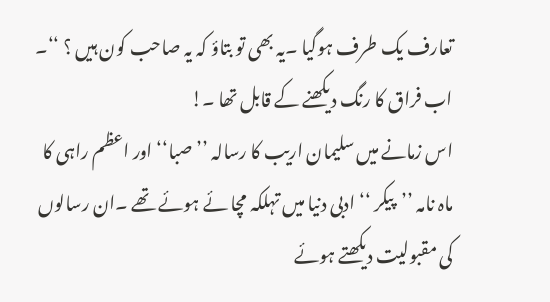تعارف یک طرف ہوگیا ۔یہ بھی تو بتاؤ کہ یہ صاحب کون ہیں ؟ ‘‘۔ اب فراق کا رنگ دیکھنے کے قابل تھا ۔!
اس زمانے میں سلیمان اریب کا رسالہ ’’صبا‘‘ اور اعظم راہی کا ماہ نامہ ’’پیکر ‘‘ ادبی دنیا میں تہلکہ مچا ئے ہوئے تھے ۔ان رسالوں کی مقبولیت دیکھتے ہوئے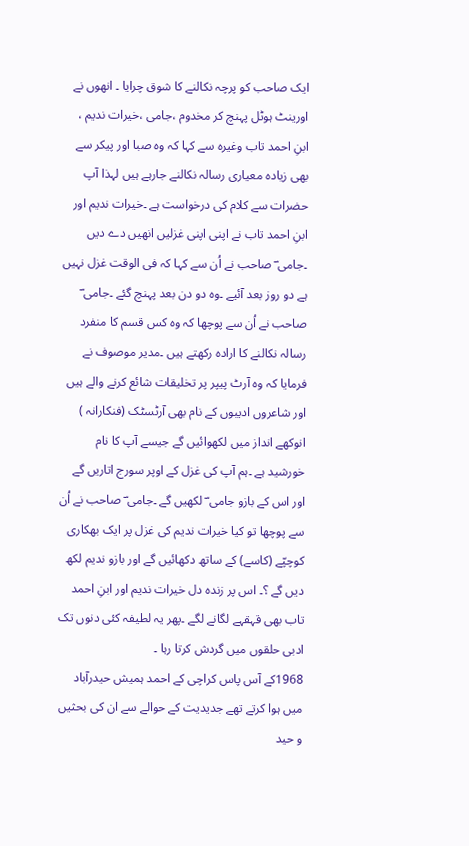ایک صاحب کو پرچہ نکالنے کا شوق چرایا ۔ انھوں نے اورینٹ ہوٹل پہنچ کر مخدوم ،جامی ،خیرات ندیم ، ابنِ احمد تاب وغیرہ سے کہا کہ وہ صبا اور پیکر سے بھی زیادہ معیاری رسالہ نکالنے جارہے ہیں لہذا آپ حضرات سے کلام کی درخواست ہے ۔خیرات ندیم اور ابنِ احمد تاب نے اپنی اپنی غزلیں انھیں دے دیں ۔جامی ؔ صاحب نے اُن سے کہا کہ فی الوقت غزل نہیں ہے دو روز بعد آئیے ۔وہ دو دن بعد پہنچ گئے ۔جامی ؔ صاحب نے اُن سے پوچھا کہ وہ کس قسم کا منفرد رسالہ نکالنے کا ارادہ رکھتے ہیں ۔مدیر موصوف نے فرمایا کہ وہ آرٹ پیپر پر تخلیقات شائع کرنے والے ہیں اور شاعروں ادیبوں کے نام بھی آرٹسٹک (فنکارانہ ) انوکھے انداز میں لکھوائیں گے جیسے آپ کا نام خورشید ہے ۔ہم آپ کی غزل کے اوپر سورج اتاریں گے اور اس کے بازو جامی ؔ لکھیں گے ۔جامی ؔ صاحب نے اُن سے پوچھا تو کیا خیرات ندیم کی غزل پر ایک بھکاری کوچپّے (کاسے) کے ساتھ دکھائیں گے اور بازو ندیم لکھ دیں گے ؟۔ اس پر زندہ دل خیرات ندیم اور ابنِ احمد تاب بھی قہقہے لگانے لگے ۔پھر یہ لطیفہ کئی دنوں تک ادبی حلقوں میں گردش کرتا رہا ۔
1968کے آس پاس کراچی کے احمد ہمیش حیدرآباد میں ہوا کرتے تھے جدیدیت کے حوالے سے ان کی بحثیں و حید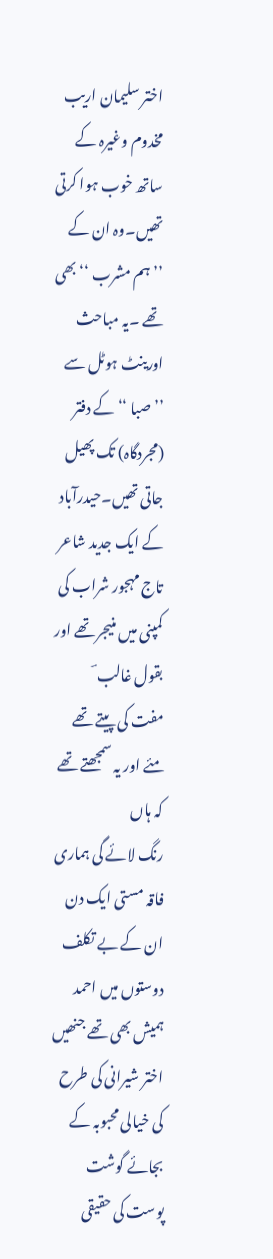اختر سلیمان اریب مخدوم وغیرہ کے ساتھ خوب ہوا کرتی تھیں۔وہ ان کے ’’ہم مشرب ‘‘ بھی تھے ۔یہ مباحث اورینٹ ہوٹل سے ’’صبا ‘‘ کے دفتر (مجردگاہ) تک پھیل جاتی تھیں۔حیدرآباد کے ایک جدید شاعر تاج مہجور شراب کی کمپنی میں منیجر تھے اور بقول غالب ؔ
مفت کی پیتے تھے مئے اور یہ سمجھتے تھے کہ ہاں
رنگ لائے گی ہماری فاقہ مستی ایک دن
ان کے بے تکلف دوستوں میں احمد ہمیش بھی تھے جنھیں اختر شیرانی کی طرح کی خیالی محبوبہ کے بجائے گوشت پوست کی حقیقی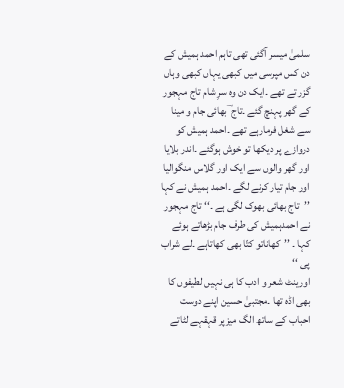سلمیٰ میسر آگئی تھی تاہم احمد ہمیش کے دن کس مپرسی میں کبھی یہاں کبھی وہاں گزر تے تھے ۔ایک دن وہ سرِ شام تاج مہجور کے گھر پہنچ گئے ۔تاج ؔ بھائی جام و مینا سے شغل فرمارہے تھے ۔احمد ہمیش کو دروازے پر دیکھا تو خوش ہوگئے ۔اندر بلایا اور گھر والوں سے ایک اور گلاس منگوالیا اور جام تیار کرنے لگے ۔احمد ہمیش نے کہا ’’تاج بھائی بھوک لگی ہے ۔‘‘ تاج مہجور نے احمدہمیش کی طرف جام بڑھاتے ہوئے کہا ۔ ’’کھاناتو کتّا بھی کھاتاہے ۔لے شراب پی ‘‘
اورینٹ شعر و ادب کا ہی نہیں لطیفوں کا بھی اڈہ تھا ۔مجتبیٰ حسین اپنے دوست احباب کے ساتھ الگ میزپر قہقہے لٹاتے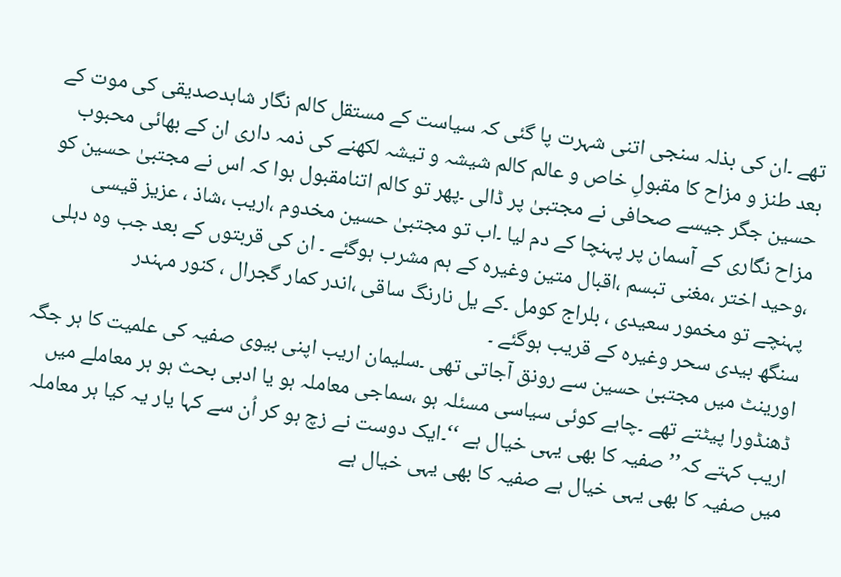تھے ۔ان کی بذلہ سنجی اتنی شہرت پا گئی کہ سیاست کے مستقل کالم نگار شاہدصدیقی کی موت کے بعد طنز و مزاح کا مقبولِ خاص و عالم کالم شیشہ و تیشہ لکھنے کی ذمہ داری ان کے بھائی محبوب حسین جگر جیسے صحافی نے مجتبیٰ پر ڈالی ۔پھر تو کالم اتنامقبول ہوا کہ اس نے مجتبیٰ حسین کو مزاح نگاری کے آسمان پر پہنچا کے دم لیا ۔اب تو مجتبیٰ حسین مخدوم ،اریب ،شاذ ، عزیز قیسی ،وحید اختر ،مغنی تبسم ،اقبال متین وغیرہ کے ہم مشرب ہوگئے ۔ ان کی قربتوں کے بعد جب وہ دہلی پہنچے تو مخمور سعیدی ، بلراج کومل ۔کے یل نارنگ ساقی ،اندر کمار گجرال ، کنور مہندر
سنگھ بیدی سحر وغیرہ کے قریب ہوگئے ۔
اورینٹ میں مجتبیٰ حسین سے رونق آجاتی تھی ۔سلیمان اریب اپنی بیوی صفیہ کی علمیت کا ہر جگہ ڈھنڈورا پیٹتے تھے ۔چاہے کوئی سیاسی مسئلہ ہو ،سماجی معاملہ ہو یا ادبی بحث ہو ہر معاملے میں اریب کہتے کہ’’ صفیہ کا بھی یہی خیال ہے ‘‘۔ایک دوست نے زچ ہو کر اُن سے کہا یار یہ کیا ہر معاملہ میں صفیہ کا بھی یہی خیال ہے صفیہ کا بھی یہی خیال ہے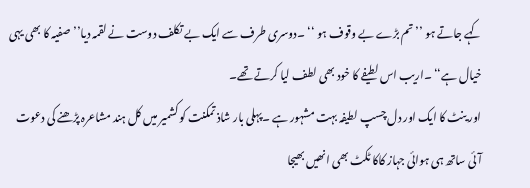کہے جاتے ہو ’’تم بڑے بے وقوف ہو ‘‘ ۔دوسری طرف سے ایک بے تکلف دوست نے لقمہ دیا’’ صفیہ کا بھی یہی خیال ہے‘‘ ۔اریب اس لطیفے کا خود بھی لطف لیا کرتے تھے۔
اور ینٹ کا ایک اور دل چسپ لطیفہ بہت مشہور ہے ۔پہلی بار شاذ تمکنت کو کشمیر میں کل ہند مشاعرہ پڑھنے کی دعوت آئی ساتھ ہی ہوائی جہاز کاکا ٹکٹ بھی انھیں بھیجا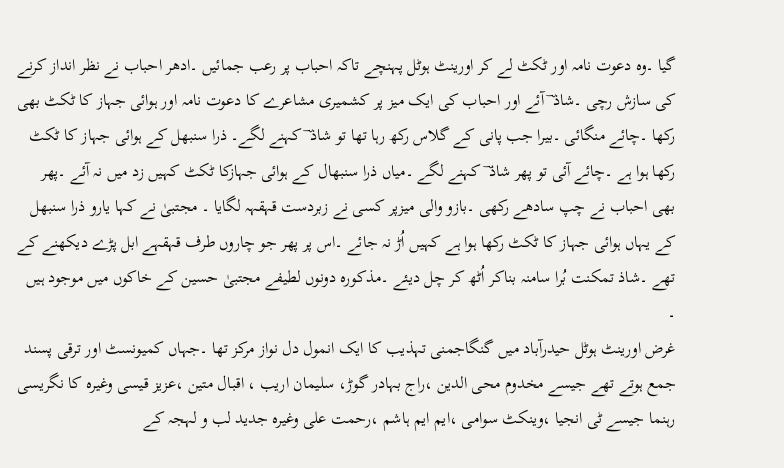گیا ۔وہ دعوت نامہ اور ٹکٹ لے کر اورینٹ ہوٹل پہنچے تاکہ احباب پر رعب جمائیں ۔ادھر احباب نے نظر انداز کرنے کی سازش رچی ۔شاذ ؔ آئے اور احباب کی ایک میز پر کشمیری مشاعرے کا دعوت نامہ اور ہوائی جہاز کا ٹکٹ بھی رکھا ۔چائے منگائی ۔بیرا جب پانی کے گلاس رکھ رہا تھا تو شاذ ؔ کہنے لگے۔ ذرا سنبھل کے ہوائی جہاز کا ٹکٹ رکھا ہوا ہے ۔چائے آئی تو پھر شاذ ؔ کہنے لگے ۔میاں ذرا سنبھال کے ہوائی جہازکا ٹکٹ کہیں زد میں نہ آئے ۔پھر بھی احباب نے چپ سادھے رکھی ۔بازو والی میزپر کسی نے زبردست قہقہہ لگایا ۔ مجتبیٰ نے کہا یارو ذرا سنبھل کے یہاں ہوائی جہاز کا ٹکٹ رکھا ہوا ہے کہیں اُڑ نہ جائے ۔اس پر پھر جو چاروں طرف قہقہے ابل پڑے دیکھنے کے تھے ۔شاذ تمکنت بُرا سامنہ بناکر اُٹھ کر چل دیئے ۔مذکورہ دونوں لطیفے مجتبیٰ حسین کے خاکوں میں موجود ہیں ۔
غرض اورینٹ ہوٹل حیدرآباد میں گنگاجمنی تہذیب کا ایک انمول دل نواز مرکز تھا ۔جہاں کمیونسٹ اور ترقی پسند جمع ہوتے تھے جیسے مخدوم محی الدین ،راج بہادر گوڑ، سلیمان اریب ، اقبال متین ،عزیز قیسی وغیرہ کا نگریسی رہنما جیسے ٹی انجیا ،وینکٹ سوامی ،ایم ایم ہاشم ،رحمت علی وغیرہ جدید لب و لہجہ کے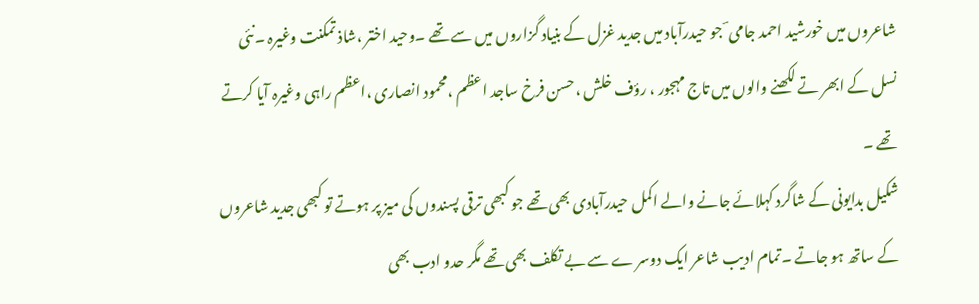شاعروں میں خورشید احمد جامی ؔ جو حیدرآباد میں جدید غزل کے بنیاد گزاروں میں سے تھے ۔وحید اختر ،شاذ تمکنت وغیرہ ۔نئی نسل کے ابھر تے لکھنے والوں میں تاج مہجور ، رؤف خلش ،حسن فرخ ساجد اعظم ،محمود انصاری ،اعظم راہی وغیرہ آیا کرتے تھے ۔
شکیل بدایونی کے شاگرد کہلائے جانے والے اکمل حیدرآبادی بھی تھے جو کبھی ترقی پسندوں کی میز پر ہوتے تو کبھی جدید شاعروں کے ساتھ ہو جاتے ۔تمام ادیب شاعر ایک دوسر ے سے بے تکلف بھی تھے مگر حدو ادب بھی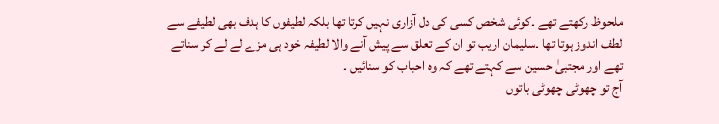ملحوظ رکھتے تھے ۔کوئی شخص کسی کی دل آزاری نہیں کرتا تھا بلکہ لطیفوں کا ہدف بھی لطیفے سے لطف اندوز ہوتا تھا ۔سلیمان اریب تو ان کے تعلق سے پیش آنے والا لطیفہ خود ہی مزے لے لے کر سناتے تھے اور مجتبیٰ حسین سے کہتے تھے کہ وہ احباب کو سنائیں ۔
آج تو چھوٹی چھوٹی باتوں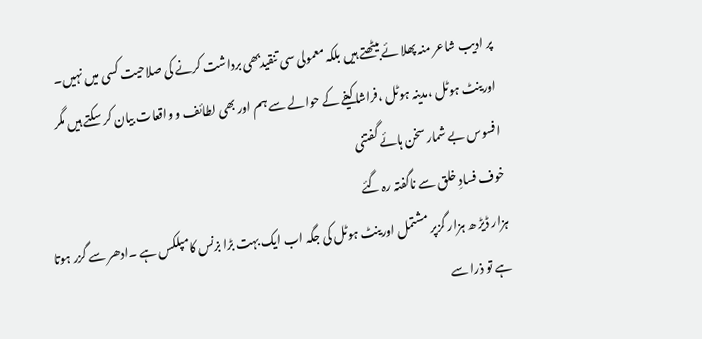پر ادیب شاعر منہ پھلا ئے بیٹھتے ہیں بلکہ معمولی سی تنقیدبھی برداشت کرنے کی صلاحیت کسی میں نہیں۔
اورینٹ ہوٹل ،مدینہ ہوٹل ،فراشا کیفے کے حوالے سے ہم اور بھی لطائف و واقعات بیان کر سکتے ہیں مگر
افسوس بے شمار سخن ہائے گفتنی
خوف فسادِ خلق سے ناگفتہ رہ گئے
ہزار ڈیڑ ھ ہزار گزپر مشتمل اورینٹ ہوٹل کی جگہ اب ایک بہت بڑا بزنس کامپلکس ہے ۔ادھر سے گزر ہوتا ہے تو ذرا سے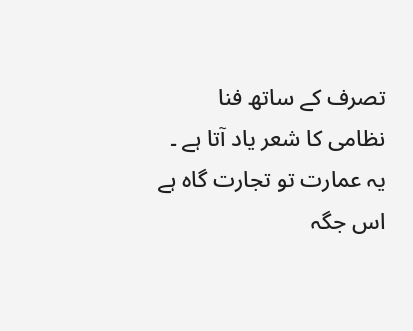تصرف کے ساتھ فنا نظامی کا شعر یاد آتا ہے ۔
یہ عمارت تو تجارت گاہ ہے
اس جگہ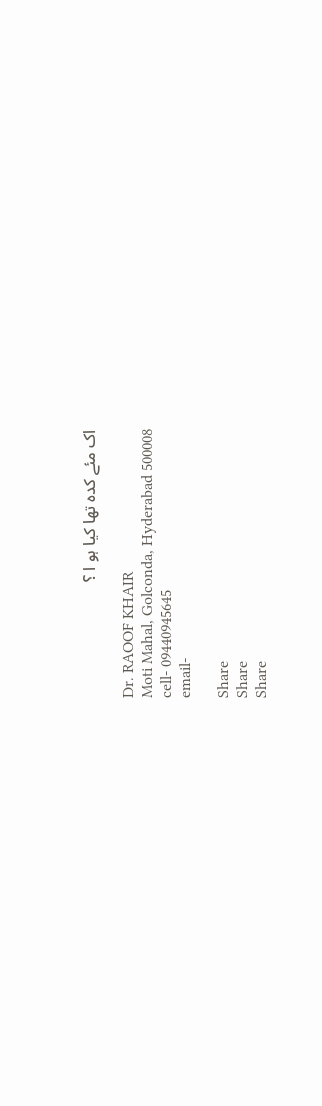اک مئے کدہ تھا کیا ہو ا ؟

Dr. RAOOF KHAIR
Moti Mahal, Golconda, Hyderabad 500008
cell- 09440945645
email-

Share
Share
Share